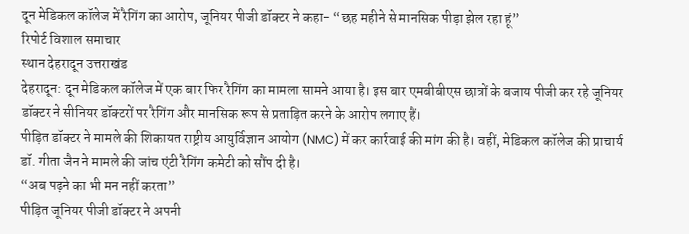दून मेडिकल कॉलेज में रैगिंग का आरोप, जूनियर पीजी डॉक्टर ने कहा- “छह महीने से मानसिक पीड़ा झेल रहा हूं”
रिपोर्ट विशाल समाचार
स्थान देहरादून उत्तराखंड
देहरादून: दून मेडिकल कॉलेज में एक बार फिर रैगिंग का मामला सामने आया है। इस बार एमबीबीएस छात्रों के बजाय पीजी कर रहे जूनियर डॉक्टर ने सीनियर डॉक्टरों पर रैगिंग और मानसिक रूप से प्रताड़ित करने के आरोप लगाए हैं।
पीड़ित डॉक्टर ने मामले की शिकायत राष्ट्रीय आयुर्विज्ञान आयोग (NMC) में कर कार्रवाई की मांग की है। वहीं, मेडिकल कॉलेज की प्राचार्य डॉ. गीता जैन ने मामले की जांच एंटी रैगिंग कमेटी को सौंप दी है।
“अब पढ़ने का भी मन नहीं करता”
पीड़ित जूनियर पीजी डॉक्टर ने अपनी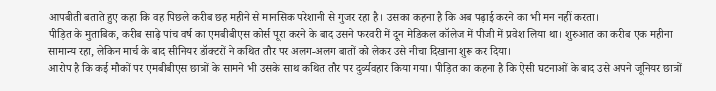आपबीती बताते हुए कहा कि वह पिछले करीब छह महीने से मानसिक परेशानी से गुजर रहा है। उसका कहना है कि अब पढ़ाई करने का भी मन नहीं करता।
पीड़ित के मुताबिक, करीब साढ़े पांच वर्ष का एमबीबीएस कोर्स पूरा करने के बाद उसने फरवरी में दून मेडिकल कॉलेज में पीजी में प्रवेश लिया था। शुरुआत का करीब एक महीना सामान्य रहा, लेकिन मार्च के बाद सीनियर डॉक्टरों ने कथित तौर पर अलग-अलग बातों को लेकर उसे नीचा दिखाना शुरू कर दिया।
आरोप है कि कई मौकों पर एमबीबीएस छात्रों के सामने भी उसके साथ कथित तौर पर दुर्व्यवहार किया गया। पीड़ित का कहना है कि ऐसी घटनाओं के बाद उसे अपने जूनियर छात्रों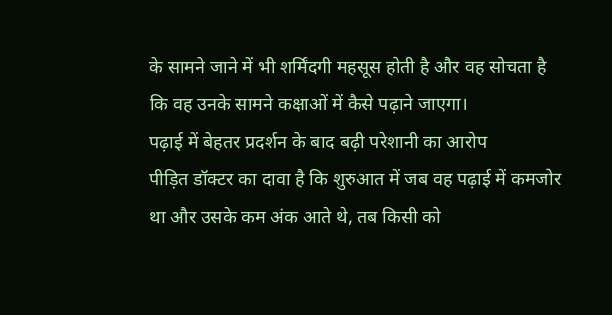के सामने जाने में भी शर्मिंदगी महसूस होती है और वह सोचता है कि वह उनके सामने कक्षाओं में कैसे पढ़ाने जाएगा।
पढ़ाई में बेहतर प्रदर्शन के बाद बढ़ी परेशानी का आरोप
पीड़ित डॉक्टर का दावा है कि शुरुआत में जब वह पढ़ाई में कमजोर था और उसके कम अंक आते थे, तब किसी को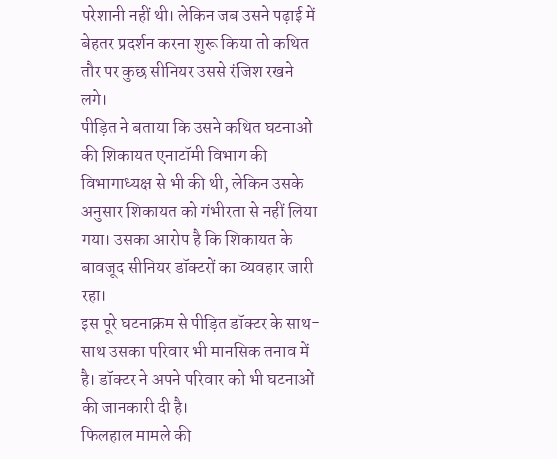परेशानी नहीं थी। लेकिन जब उसने पढ़ाई में बेहतर प्रदर्शन करना शुरू किया तो कथित तौर पर कुछ सीनियर उससे रंजिश रखने लगे।
पीड़ित ने बताया कि उसने कथित घटनाओं की शिकायत एनाटॉमी विभाग की विभागाध्यक्ष से भी की थी, लेकिन उसके अनुसार शिकायत को गंभीरता से नहीं लिया गया। उसका आरोप है कि शिकायत के बावजूद सीनियर डॉक्टरों का व्यवहार जारी रहा।
इस पूरे घटनाक्रम से पीड़ित डॉक्टर के साथ-साथ उसका परिवार भी मानसिक तनाव में है। डॉक्टर ने अपने परिवार को भी घटनाओं की जानकारी दी है।
फिलहाल मामले की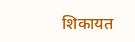शिकायत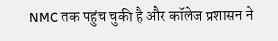NMC तक पहुंच चुकी है और कॉलेज प्रशासन ने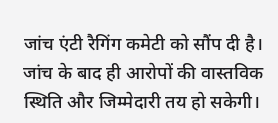जांच एंटी रैगिंग कमेटी को सौंप दी है। जांच के बाद ही आरोपों की वास्तविक स्थिति और जिम्मेदारी तय हो सकेगी।